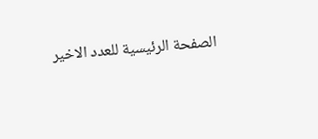الصفحة الرئيسية للعدد الاخير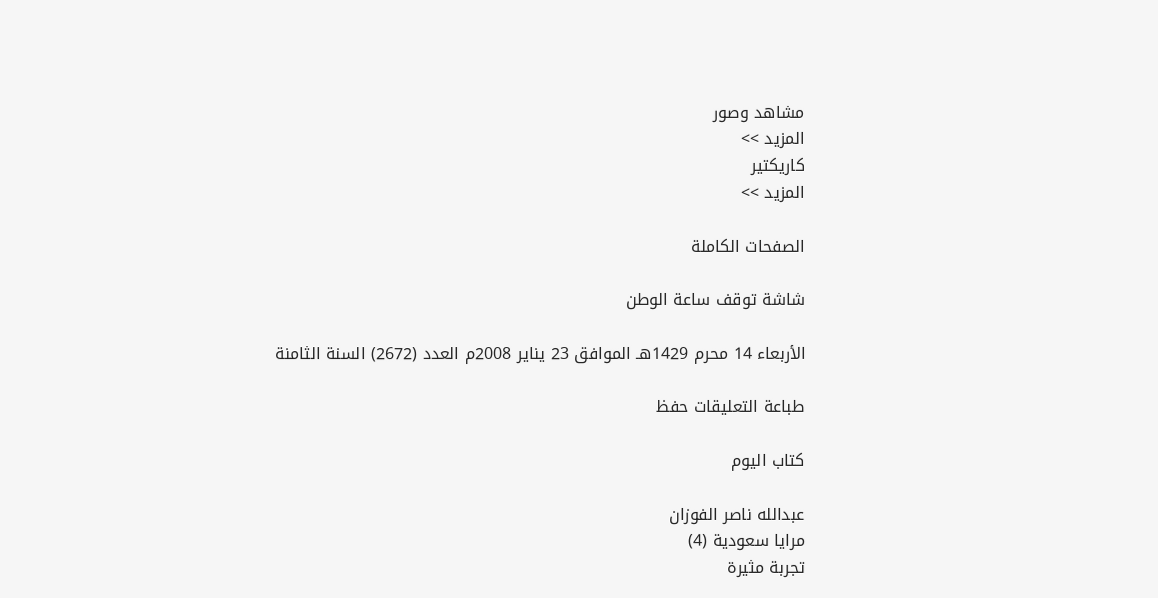مشاهد وصور
المزيد >>
كاريكتير
المزيد >>

الصفحات الكاملة

شاشة توقف ساعة الوطن

الأربعاء 14 محرم 1429هـ الموافق 23 يناير 2008م العدد (2672) السنة الثامنة

طباعة التعليقات حفظ

كتاب اليوم

عبدالله ناصر الفوزان
مرايا سعودية (4)
تجربة مثيرة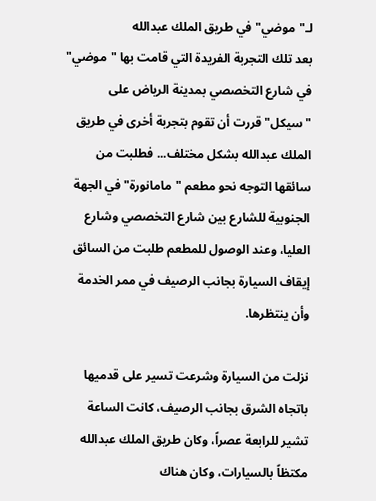لـ"موضي" في طريق الملك عبدالله
بعد تلك التجربة الفريدة التي قامت بها "موضي" في شارع التخصصي بمدينة الرياض على "سيكل" قررت أن تقوم بتجربة أخرى في طريق الملك عبدالله بشكل مختلف... فطلبت من سائقها التوجه نحو مطعم "مامانورة" في الجهة الجنوبية للشارع بين شارع التخصصي وشارع العليا، وعند الوصول للمطعم طلبت من السائق إيقاف السيارة بجانب الرصيف في ممر الخدمة وأن ينتظرها.

نزلت من السيارة وشرعت تسير على قدميها باتجاه الشرق بجانب الرصيف، كانت الساعة تشير للرابعة عصراً، وكان طريق الملك عبدالله مكتظاً بالسيارات، وكان هناك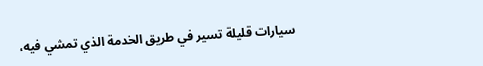سيارات قليلة تسير في طريق الخدمة الذي تمشي فيه،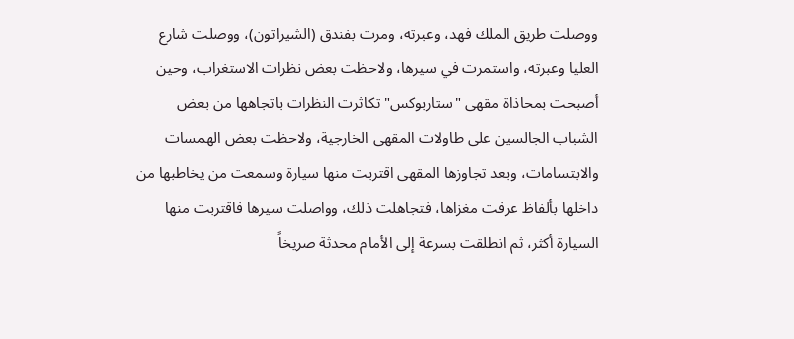ووصلت طريق الملك فهد، وعبرته، ومرت بفندق (الشيراتون)، ووصلت شارع العليا وعبرته، واستمرت في سيرها، ولاحظت بعض نظرات الاستغراب، وحين أصبحت بمحاذاة مقهى "ستاربوكس" تكاثرت النظرات باتجاهها من بعض الشباب الجالسين على طاولات المقهى الخارجية، ولاحظت بعض الهمسات والابتسامات، وبعد تجاوزها المقهى اقتربت منها سيارة وسمعت من يخاطبها من داخلها بألفاظ عرفت مغزاها، فتجاهلت ذلك، وواصلت سيرها فاقتربت منها السيارة أكثر، ثم انطلقت بسرعة إلى الأمام محدثة صريخاً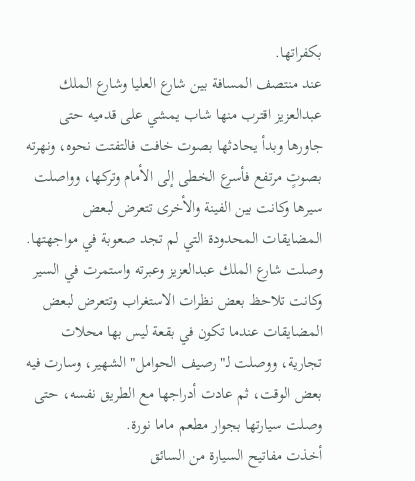بكفراتها.
عند منتصف المسافة بين شارع العليا وشارع الملك عبدالعزيز اقترب منها شاب يمشي على قدميه حتى جاورها وبدأ يحادثها بصوت خافت فالتفتت نحوه، ونهرته بصوتٍ مرتفع فأسرع الخطى إلى الأمام وتركها، وواصلت سيرها وكانت بين الفينة والأخرى تتعرض لبعض المضايقات المحدودة التي لم تجد صعوبة في مواجهتها.
وصلت شارع الملك عبدالعزيز وعبرته واستمرت في السير وكانت تلاحظ بعض نظرات الاستغراب وتتعرض لبعض المضايقات عندما تكون في بقعة ليس بها محلات تجارية، ووصلت لـ"رصيف الحوامل" الشهير، وسارت فيه بعض الوقت، ثم عادت أدراجها مع الطريق نفسه، حتى وصلت سيارتها بجوار مطعم ماما نورة.
أخذت مفاتيح السيارة من السائق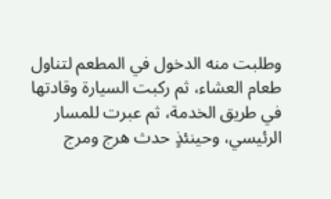وطلبت منه الدخول في المطعم لتناول طعام العشاء، ثم ركبت السيارة وقادتها في طريق الخدمة، ثم عبرت للمسار الرئيسي، وحينئذٍ حدث هرج ومرج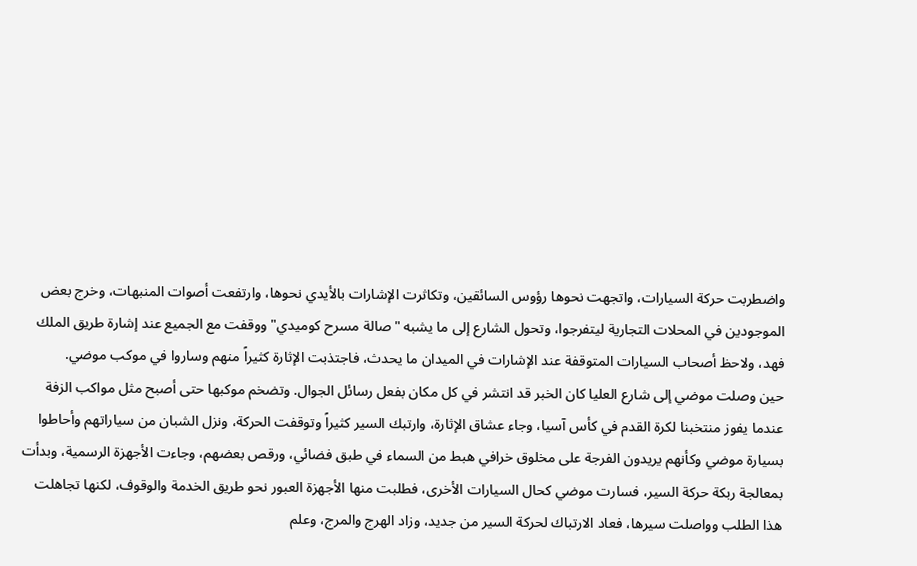واضطربت حركة السيارات، واتجهت نحوها رؤوس السائقين، وتكاثرت الإشارات بالأيدي نحوها، وارتفعت أصوات المنبهات، وخرج بعض الموجودين في المحلات التجارية ليتفرجوا، وتحول الشارع إلى ما يشبه "صالة مسرح كوميدي" ووقفت مع الجميع عند إشارة طريق الملك فهد، ولاحظ أصحاب السيارات المتوقفة عند الإشارات في الميدان ما يحدث، فاجتذبت الإثارة كثيراً منهم وساروا في موكب موضي.
حين وصلت موضي إلى شارع العليا كان الخبر قد انتشر في كل مكان بفعل رسائل الجوال. وتضخم موكبها حتى أصبح مثل مواكب الزفة عندما يفوز منتخبنا لكرة القدم في كأس آسيا، وجاء عشاق الإثارة، وارتبك السير كثيراً وتوقفت الحركة، ونزل الشبان من سياراتهم وأحاطوا بسيارة موضي وكأنهم يريدون الفرجة على مخلوق خرافي هبط من السماء في طبق فضائي، ورقص بعضهم، وجاءت الأجهزة الرسمية، وبدأت بمعالجة ربكة حركة السير، فسارت موضي كحال السيارات الأخرى، فطلبت منها الأجهزة العبور نحو طريق الخدمة والوقوف، لكنها تجاهلت هذا الطلب وواصلت سيرها، فعاد الارتباك لحركة السير من جديد، وزاد الهرج والمرج، وعلم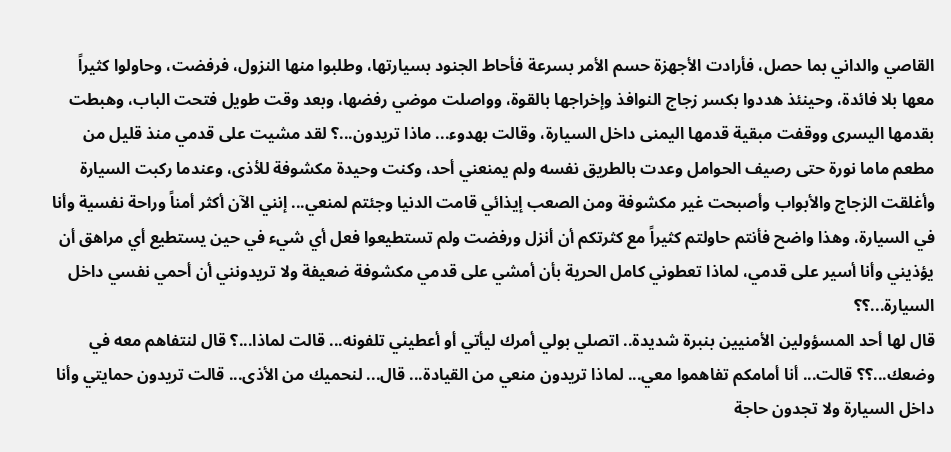القاصي والداني بما حصل، فأرادت الأجهزة حسم الأمر بسرعة فأحاط الجنود بسيارتها، وطلبوا منها النزول، فرفضت، وحاولوا كثيراً معها بلا فائدة، وحينئذ هددوا بكسر زجاج النوافذ وإخراجها بالقوة، وواصلت موضي رفضها، وبعد وقت طويل فتحت الباب، وهبطت بقدمها اليسرى ووقفت مبقية قدمها اليمنى داخل السيارة، وقالت بهدوء... ماذا تريدون...؟ لقد مشيت على قدمي منذ قليل من مطعم ماما نورة حتى رصيف الحوامل وعدت بالطريق نفسه ولم يمنعني أحد، وكنت وحيدة مكشوفة للأذى، وعندما ركبت السيارة وأغلقت الزجاج والأبواب وأصبحت غير مكشوفة ومن الصعب إيذائي قامت الدنيا وجئتم لمنعي... إنني الآن أكثر أمناً وراحة نفسية وأنا في السيارة، وهذا واضح فأنتم حاولتم كثيراً مع كثرتكم أن أنزل ورفضت ولم تستطيعوا فعل أي شيء في حين يستطيع أي مراهق أن يؤذيني وأنا أسير على قدمي، لماذا تعطوني كامل الحرية بأن أمشي على قدمي مكشوفة ضعيفة ولا تريدونني أن أحمي نفسي داخل السيارة...؟؟
قال لها أحد المسؤولين الأمنيين بنبرة شديدة.. اتصلي بولي أمرك ليأتي أو أعطيني تلفونه... قالت لماذا...؟ قال لنتفاهم معه في وضعك...؟؟ قالت... أنا أمامكم تفاهموا معي... لماذا تريدون منعي من القيادة... قال... لنحميك من الأذى... قالت تريدون حمايتي وأنا داخل السيارة ولا تجدون حاجة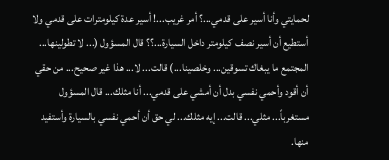لحمايتي وأنا أسير على قدمي...؟ أمر غريب...! أسير عدة كيلومترات على قدمي ولا أستطيع أن أسير نصف كيلومتر داخل السيارة...؟؟ قال المسؤول (... لا تطولينها... المجتمع ما يبغاك تسوقين... وخلصينا...) قالت... لا... هذا غير صحيح... من حقي أن أقود وأحمي نفسي بدل أن أمشي على قدمي... أنا مثلك... قال المسؤول مستغرباً... مثلي... قالت... إيه مثلك... لي حق أن أحمي نفسي بالسيارة وأستفيد منها.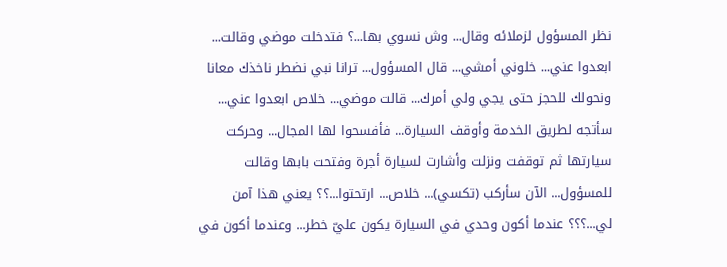نظر المسؤول لزملائه وقال... وش نسوي بها...؟ فتدخلت موضي وقالت... ابعدوا عني... خلوني أمشي... قال المسؤول... ترانا نبي نضطر ناخذك معانا ونحولك للحجز حتى يجي ولي أمرك... قالت موضي... خلاص ابعدوا عني... سأتجه لطريق الخدمة وأوقف السيارة... فأفسحوا لها المجال... وحركت سيارتها ثم توقفت ونزلت وأشارت لسيارة أجرة وفتحت بابها وقالت للمسؤول... الآن سأركب (تكسي)... خلاص... ارتحتوا...؟؟ يعني هذا آمن لي...؟؟؟ عندما أكون وحدي في السيارة يكون عليّ خطر... وعندما أكون في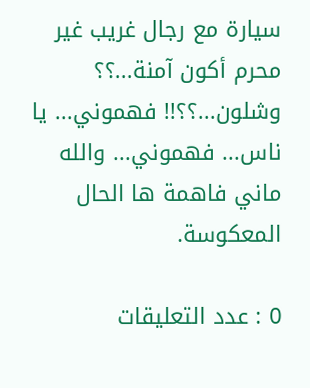سيارة مع رجال غريب غير محرم أكون آمنة...؟؟ وشلون...؟؟!! فهموني... يا ناس... فهموني... والله ماني فاهمة ها الحال المعكوسة.

0 : عدد التعليقات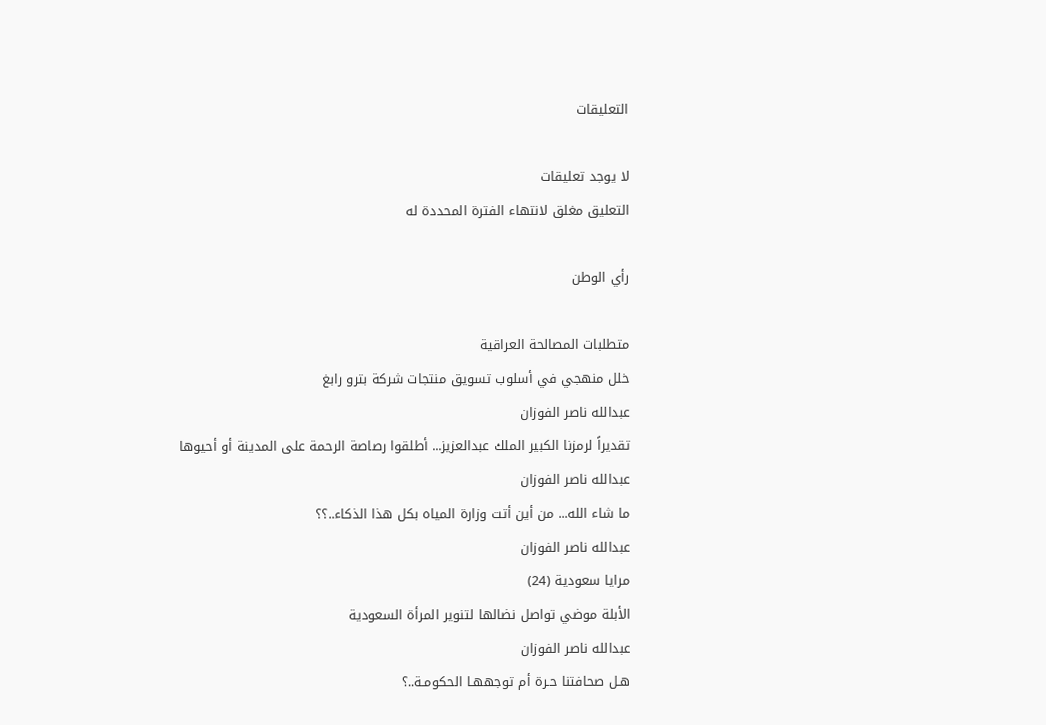التعليقات

لا يوجد تعليقات
التعليق مغلق لانتهاء الفترة المحددة له

رأي الوطن

متطلبات المصالحة العراقية
خلل منهجي في أسلوب تسويق منتجات شركة بترو رابغ
عبدالله ناصر الفوزان
تقديراً لرمزنا الكبير الملك عبدالعزيز... أطلقوا رصاصة الرحمة على المدينة أو أحيوها
عبدالله ناصر الفوزان
ما شاء الله... من أين أتت وزارة المياه بكل هذا الذكاء..؟؟
عبدالله ناصر الفوزان
مرايا سعودية (24)
الأبلة موضي تواصل نضالها لتنوير المرأة السعودية
عبدالله ناصر الفوزان
هـل صحافتنا حـرة أم توجههـا الحكومـة..؟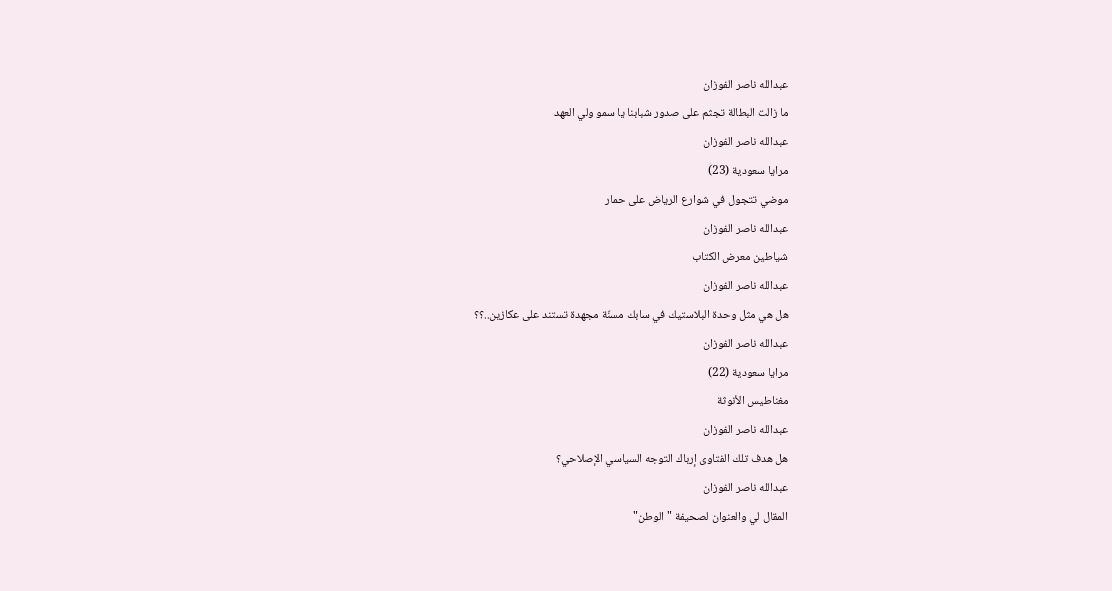عبدالله ناصر الفوزان
ما زالت البطالة تجثم على صدور شبابنا يا سمو ولي العهد
عبدالله ناصر الفوزان
مرايا سعودية (23)
موضي تتجول في شوارع الرياض على حمار
عبدالله ناصر الفوزان
شياطين معرض الكتاب
عبدالله ناصر الفوزان
هل هي مثل وحدة البلاستيك في سابك مسنّة مجهدة تستند على عكازين..؟؟
عبدالله ناصر الفوزان
مرايا سعودية (22)
مغناطيس الأنوثة
عبدالله ناصر الفوزان
هل هدف تلك الفتاوى إرباك التوجه السياسي الإصلاحي؟
عبدالله ناصر الفوزان
المقال لي والعنوان لصحيفة "الوطن"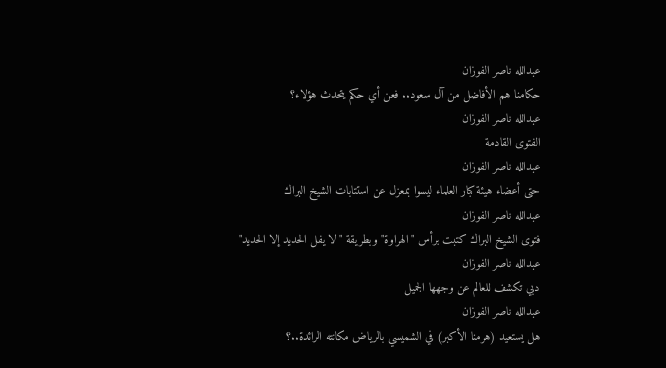عبدالله ناصر الفوزان
حكامنا هم الأفاضل من آل سعود.. فعن أي حكم يتحدث هؤلاء؟
عبدالله ناصر الفوزان
الفتوى القادمة
عبدالله ناصر الفوزان
حتى أعضاء هيئة كبار العلماء ليسوا بمعزل عن استتابات الشيخ البراك
عبدالله ناصر الفوزان
فتوى الشيخ البراك كتبت برأس "الهراوة" وبطريقة "لا يفل الحديد إلا الحديد"
عبدالله ناصر الفوزان
دبي تكشف للعالم عن وجهها الجميل
عبدالله ناصر الفوزان
هل يستعيد (هرمنا الأكبر) في الشميسي بالرياض مكانته الرائدة..؟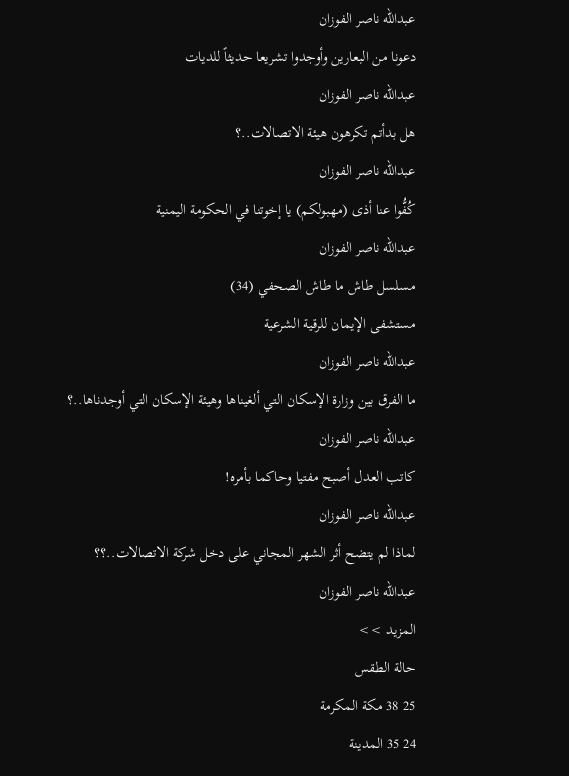عبدالله ناصر الفوزان
دعونا من البعارين وأوجدوا تشريعا حديثاً للديات
عبدالله ناصر الفوزان
هل بدأتم تكرهون هيئة الاتصالات..؟
عبدالله ناصر الفوزان
كُفُّوا عنا أذى (مهبولكم) يا إخوتنا في الحكومة اليمنية
عبدالله ناصر الفوزان
مسلسل طاش ما طاش الصحفي (34)
مستشفى الإيمان للرقية الشرعية
عبدالله ناصر الفوزان
ما الفرق بين وزارة الإسكان التي ألغيناها وهيئة الإسكان التي أوجدناها..؟
عبدالله ناصر الفوزان
كاتب العدل أصبح مفتيا وحاكما بأمره!
عبدالله ناصر الفوزان
لماذا لم يتضح أثر الشهر المجاني على دخل شركة الاتصالات..؟؟
عبدالله ناصر الفوزان
المزيد >>
حالة الطقس
25 38 مكة المكرمة
24 35 المدينة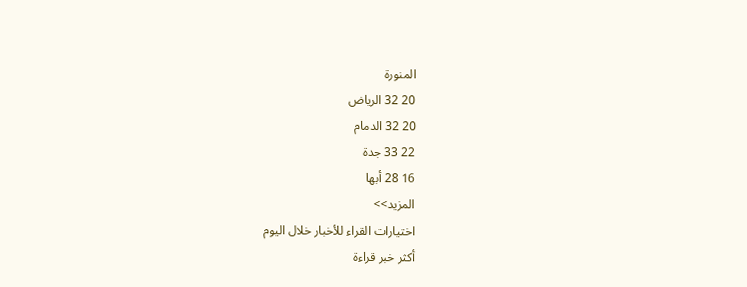المنورة
20 32 الرياض
20 32 الدمام
22 33 جدة
16 28 أبها
المزيد>>
اختيارات القراء للأخبار خلال اليوم
أكثر خبر قراءة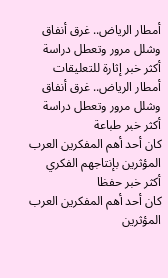أمطار الرياض.. غرق أنفاق وشلل مرور وتعطل دراسة
أكثر خبر إثارة للتعليقات
أمطار الرياض.. غرق أنفاق وشلل مرور وتعطل دراسة
أكثر خبر طباعة
كان أحد أهم المفكرين العرب المؤثرين بإنتاجهم الفكري
أكثر خبر حفظا
كان أحد أهم المفكرين العرب المؤثرين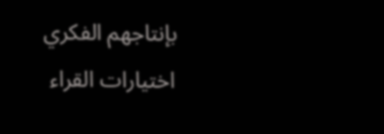بإنتاجهم الفكري
اختيارات القراء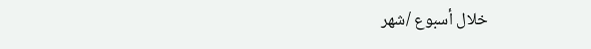خلال أسبوع /شهر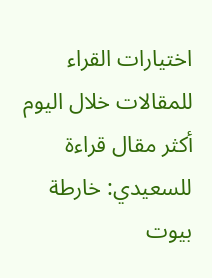اختيارات القراء للمقالات خلال اليوم
أكثر مقال قراءة
للسعيدي: خارطة بيوت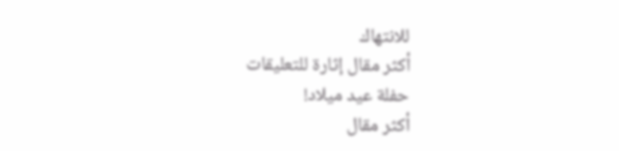للانتهاك
أكثر مقال إثارة للتعليقات
حفلة عيد ميلاد!
أكثر مقال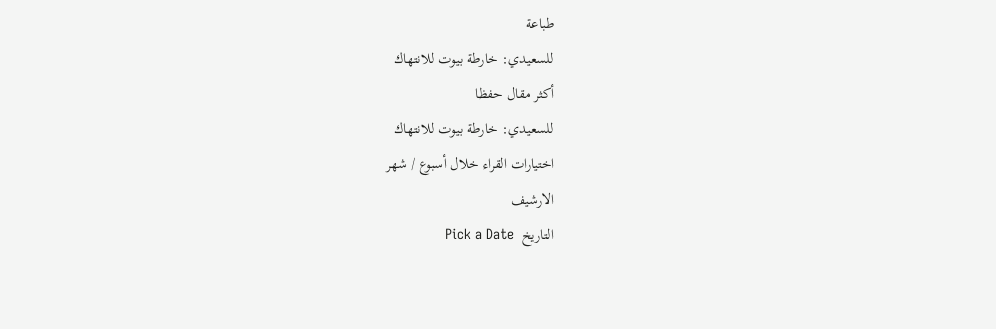طباعة
للسعيدي: خارطة بيوت للانتهاك
أكثر مقال حفظا
للسعيدي: خارطة بيوت للانتهاك
اختيارات القراء خلال أسبوع / شهر
الارشيف
التاريخ  Pick a Date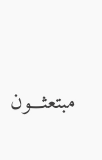مبتعثـــون